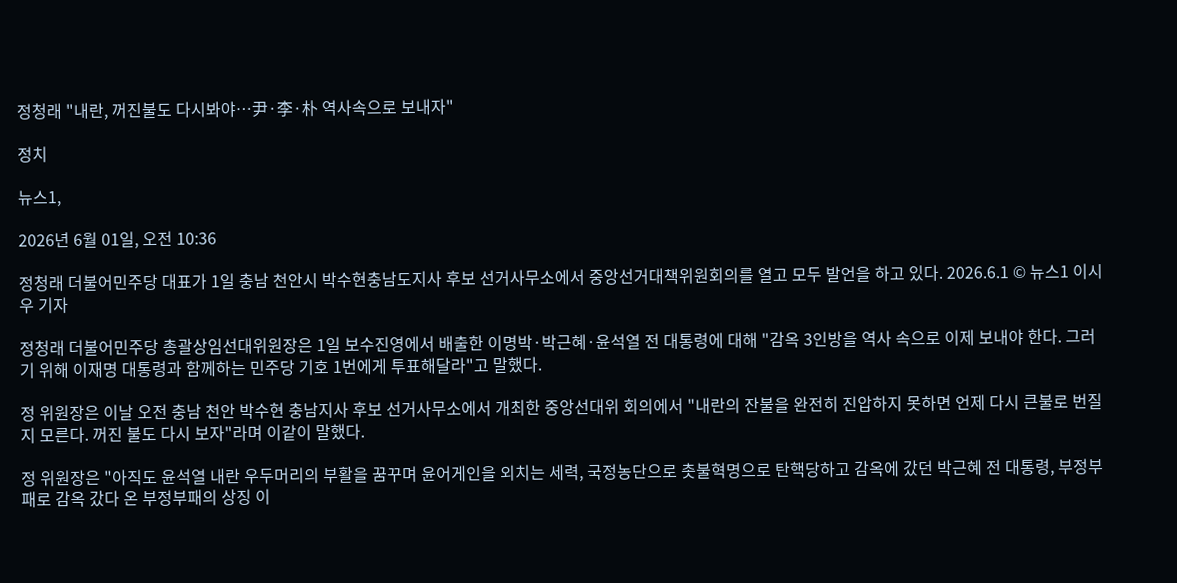정청래 "내란, 꺼진불도 다시봐야…尹·李·朴 역사속으로 보내자"

정치

뉴스1,

2026년 6월 01일, 오전 10:36

정청래 더불어민주당 대표가 1일 충남 천안시 박수현충남도지사 후보 선거사무소에서 중앙선거대책위원회의를 열고 모두 발언을 하고 있다. 2026.6.1 © 뉴스1 이시우 기자

정청래 더불어민주당 총괄상임선대위원장은 1일 보수진영에서 배출한 이명박·박근혜·윤석열 전 대통령에 대해 "감옥 3인방을 역사 속으로 이제 보내야 한다. 그러기 위해 이재명 대통령과 함께하는 민주당 기호 1번에게 투표해달라"고 말했다.

정 위원장은 이날 오전 충남 천안 박수현 충남지사 후보 선거사무소에서 개최한 중앙선대위 회의에서 "내란의 잔불을 완전히 진압하지 못하면 언제 다시 큰불로 번질지 모른다. 꺼진 불도 다시 보자"라며 이같이 말했다.

정 위원장은 "아직도 윤석열 내란 우두머리의 부활을 꿈꾸며 윤어게인을 외치는 세력, 국정농단으로 촛불혁명으로 탄핵당하고 감옥에 갔던 박근혜 전 대통령, 부정부패로 감옥 갔다 온 부정부패의 상징 이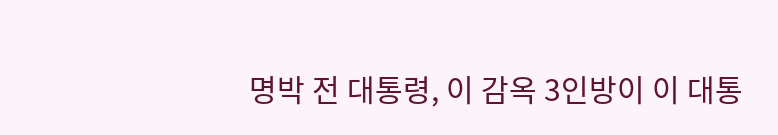명박 전 대통령, 이 감옥 3인방이 이 대통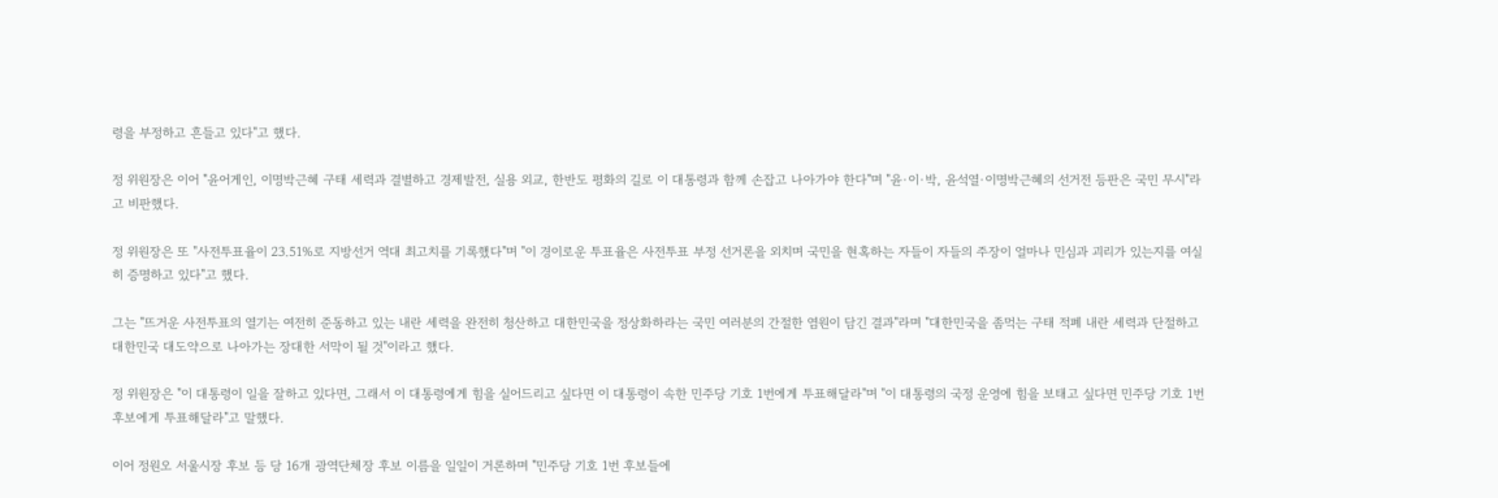령을 부정하고 흔들고 있다"고 했다.

정 위원장은 이어 "윤어게인, 이명박근혜 구태 세력과 결별하고 경제발전, 실용 외교, 한반도 평화의 길로 이 대통령과 함께 손잡고 나아가야 한다"며 "윤·이·박, 윤석열·이명박근혜의 선거전 등판은 국민 무시"라고 비판했다.

정 위원장은 또 "사전투표율이 23.51%로 지방선거 역대 최고치를 기록했다"며 "이 경이로운 투표율은 사전투표 부정 선거론을 외치며 국민을 현혹하는 자들이 자들의 주장이 얼마나 민심과 괴리가 있는지를 여실히 증명하고 있다"고 했다.

그는 "뜨거운 사전투표의 열기는 여전히 준동하고 있는 내란 세력을 완전히 청산하고 대한민국을 정상화하라는 국민 여러분의 간절한 염원이 담긴 결과"라며 "대한민국을 좀먹는 구태 적폐 내란 세력과 단절하고 대한민국 대도약으로 나아가는 장대한 서막이 될 것"이라고 했다.

정 위원장은 "이 대통령이 일을 잘하고 있다면, 그래서 이 대통령에게 힘을 실어드리고 싶다면 이 대통령이 속한 민주당 기호 1번에게 투표해달라"며 "이 대통령의 국정 운영에 힘을 보태고 싶다면 민주당 기호 1번 후보에게 투표해달라"고 말했다.

이어 정원오 서울시장 후보 등 당 16개 광역단체장 후보 이름을 일일이 거론하며 "민주당 기호 1번 후보들에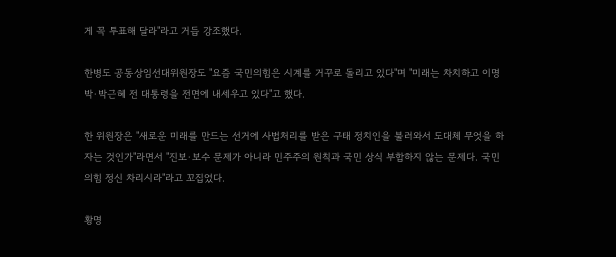게 꼭 투표해 달라"라고 거듭 강조했다.

한병도 공동상임선대위원장도 "요즘 국민의힘은 시계를 거꾸로 돌리고 있다"며 "미래는 차치하고 이명박·박근혜 전 대통령을 전면에 내세우고 있다"고 했다.

한 위원장은 "새로운 미래를 만드는 선거에 사법처리를 받은 구태 정치인을 불러와서 도대체 무엇을 하자는 것인가"라면서 "진보·보수 문제가 아니라 민주주의 원칙과 국민 상식 부합하지 않는 문제다. 국민의힘 정신 차리시라"라고 꼬집었다.

황명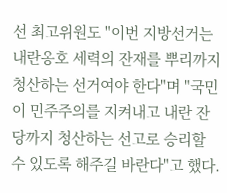선 최고위원도 "이번 지방선거는 내란옹호 세력의 잔재를 뿌리까지 청산하는 선거여야 한다"며 "국민이 민주주의를 지켜내고 내란 잔당까지 청산하는 선고로 승리할 수 있도록 해주길 바란다"고 했다.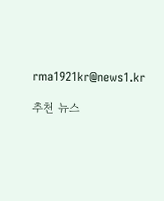rma1921kr@news1.kr

추천 뉴스